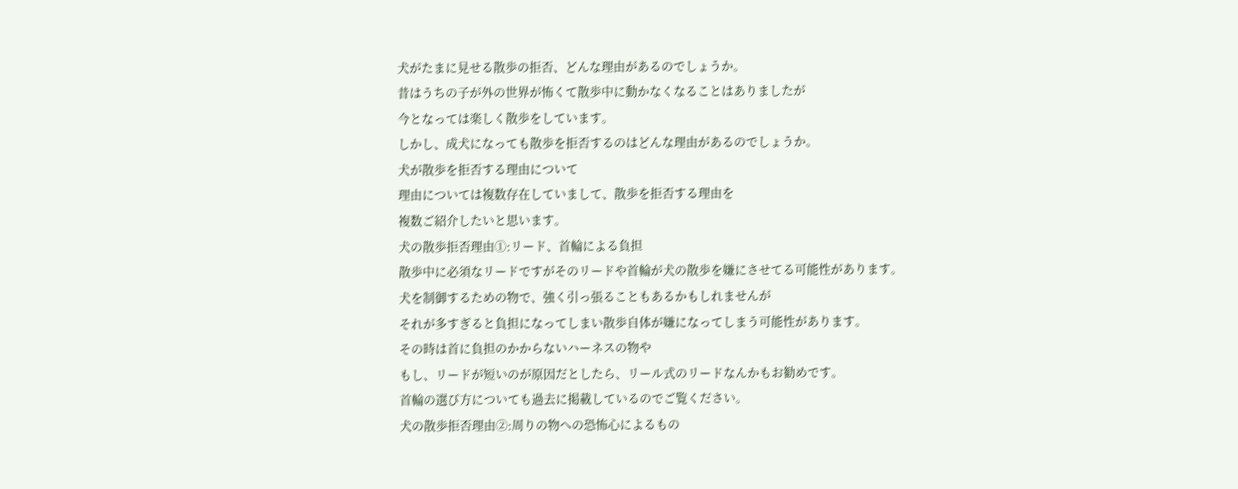犬がたまに見せる散歩の拒否、どんな理由があるのでしょうか。
昔はうちの子が外の世界が怖くて散歩中に動かなくなることはありましたが
今となっては楽しく散歩をしています。
しかし、成犬になっても散歩を拒否するのはどんな理由があるのでしょうか。
犬が散歩を拒否する理由について
理由については複数存在していまして、散歩を拒否する理由を
複数ご紹介したいと思います。
犬の散歩拒否理由①:リード、首輪による負担
散歩中に必須なリードですがそのリードや首輪が犬の散歩を嫌にさせてる可能性があります。
犬を制御するための物で、強く引っ張ることもあるかもしれませんが
それが多すぎると負担になってしまい散歩自体が嫌になってしまう可能性があります。
その時は首に負担のかからないハーネスの物や
もし、リードが短いのが原因だとしたら、リール式のリードなんかもお勧めです。
首輪の選び方についても過去に掲載しているのでご覧ください。
犬の散歩拒否理由②:周りの物への恐怖心によるもの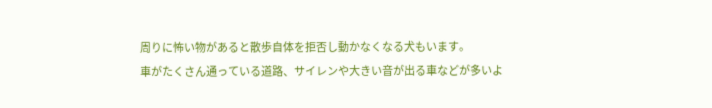周りに怖い物があると散歩自体を拒否し動かなくなる犬もいます。
車がたくさん通っている道路、サイレンや大きい音が出る車などが多いよ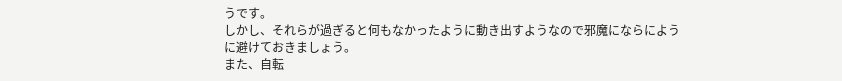うです。
しかし、それらが過ぎると何もなかったように動き出すようなので邪魔にならにように避けておきましょう。
また、自転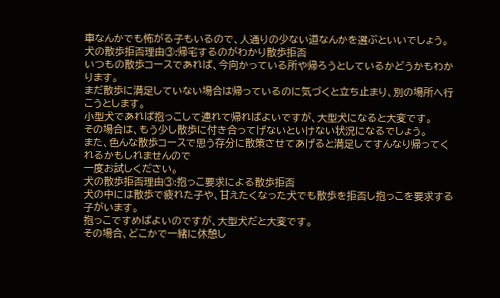車なんかでも怖がる子もいるので、人通りの少ない道なんかを選ぶといいでしょう。
犬の散歩拒否理由③:帰宅するのがわかり散歩拒否
いつもの散歩コースであれば、今向かっている所や帰ろうとしているかどうかもわかります。
まだ散歩に満足していない場合は帰っているのに気づくと立ち止まり、別の場所へ行こうとします。
小型犬であれば抱っこして連れて帰ればよいですが、大型犬になると大変です。
その場合は、もう少し散歩に付き合ってげないといけない状況になるでしょう。
また、色んな散歩コースで思う存分に散策させてあげると満足してすんなり帰ってくれるかもしれませんので
一度お試しください。
犬の散歩拒否理由③:抱っこ要求による散歩拒否
犬の中には散歩で疲れた子や、甘えたくなった犬でも散歩を拒否し抱っこを要求する子がいます。
抱っこですめばよいのですが、大型犬だと大変です。
その場合、どこかで一緒に休憩し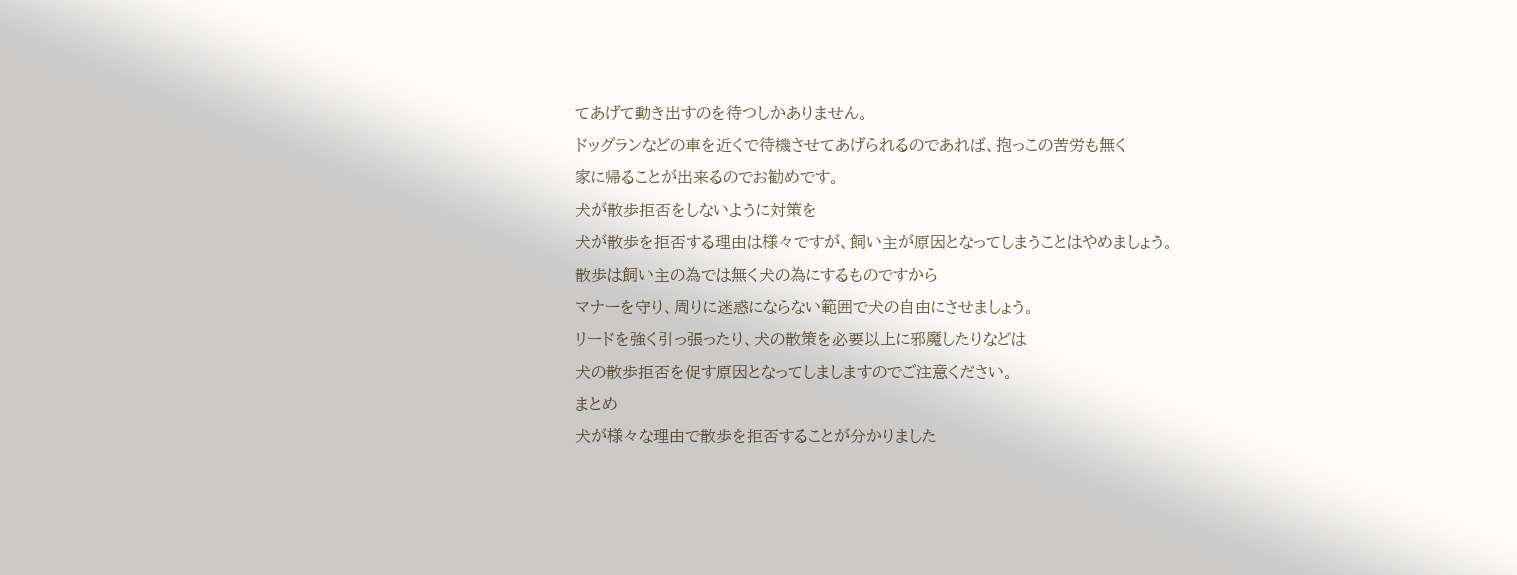てあげて動き出すのを待つしかありません。
ドッグランなどの車を近くで待機させてあげられるのであれば、抱っこの苦労も無く
家に帰ることが出来るのでお勧めです。
犬が散歩拒否をしないように対策を
犬が散歩を拒否する理由は様々ですが、飼い主が原因となってしまうことはやめましょう。
散歩は飼い主の為では無く犬の為にするものですから
マナーを守り、周りに迷惑にならない範囲で犬の自由にさせましょう。
リードを強く引っ張ったり、犬の散策を必要以上に邪魔したりなどは
犬の散歩拒否を促す原因となってしましますのでご注意ください。
まとめ
犬が様々な理由で散歩を拒否することが分かりました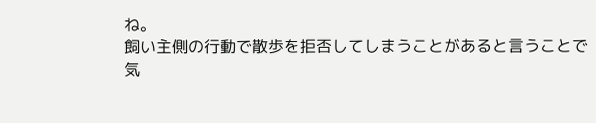ね。
飼い主側の行動で散歩を拒否してしまうことがあると言うことで
気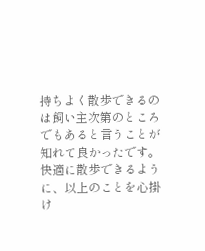持ちよく散歩できるのは飼い主次第のところでもあると言うことが知れて良かったです。
快適に散歩できるように、以上のことを心掛け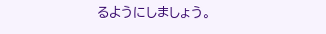るようにしましょう。